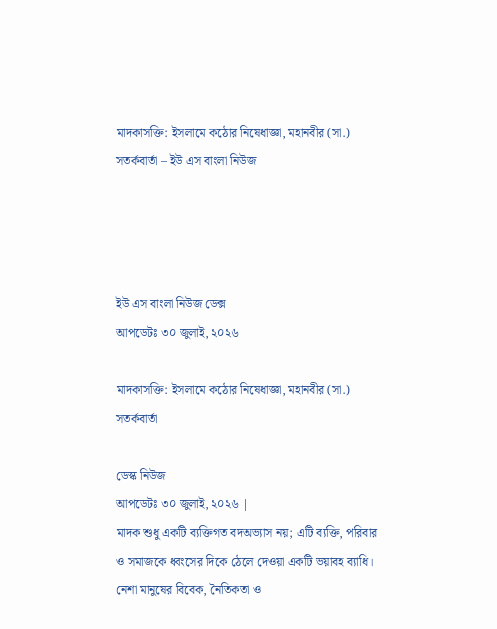মাদকাসক্তি: ইসলামে কঠোর নিষেধাজ্ঞা, মহানবীর (সা.) সতর্কবার্তা – ইউ এস বাংলা নিউজ




ইউ এস বাংলা নিউজ ডেক্স
আপডেটঃ ৩০ জুলাই, ২০২৬

মাদকাসক্তি: ইসলামে কঠোর নিষেধাজ্ঞা, মহানবীর (সা.) সতর্কবার্তা

ডেস্ক নিউজ
আপডেটঃ ৩০ জুলাই, ২০২৬ |
মাদক শুধু একটি ব্যক্তিগত বদঅভ্যাস নয়; এটি ব্যক্তি, পরিবার ও সমাজকে ধ্বংসের দিকে ঠেলে দেওয়া একটি ভয়াবহ ব্যাধি। নেশা মানুষের বিবেক, নৈতিকতা ও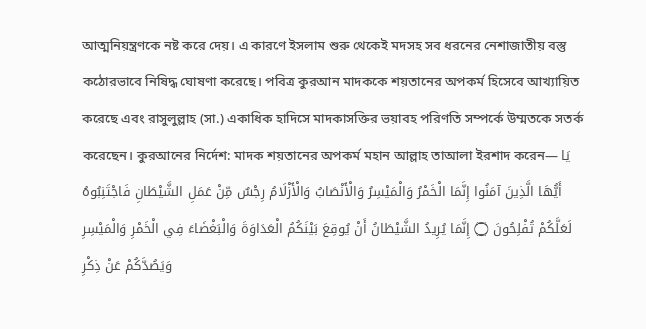আত্মনিয়ন্ত্রণকে নষ্ট করে দেয়। এ কারণে ইসলাম শুরু থেকেই মদসহ সব ধরনের নেশাজাতীয় বস্তু কঠোরভাবে নিষিদ্ধ ঘোষণা করেছে। পবিত্র কুরআন মাদককে শয়তানের অপকর্ম হিসেবে আখ্যায়িত করেছে এবং রাসুলুল্লাহ (সা.) একাধিক হাদিসে মাদকাসক্তির ভয়াবহ পরিণতি সম্পর্কে উম্মতকে সতর্ক করেছেন। কুরআনের নির্দেশ: মাদক শয়তানের অপকর্ম মহান আল্লাহ তাআলা ইরশাদ করেন— يَا أَيُّهَا الَّذِينَ آمَنُوا إِنَّمَا الْخَمْرُ وَالْمَيْسِرُ وَالْأَنْصَابُ وَالْأَزْلَامُ رِجْسٌ مِّنْ عَمَلِ الشَّيْطَانِ فَاجْتَنِبُوهُ لَعَلَّكُمْ تُفْلِحُونَ ۝ إِنَّمَا يُرِيدُ الشَّيْطَانُ أَنْ يُوقِعَ بَيْنَكُمُ الْعَدَاوَةَ وَالْبَغْضَاءَ فِي الْخَمْرِ وَالْمَيْسِرِ وَيَصُدَّكُمْ عَنْ ذِكْرِ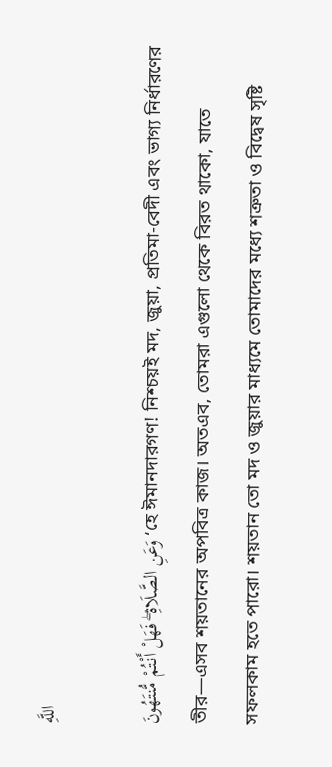اللَّهِ

وَعَنِ الصَّلَاةِ ۖ فَهَلْ أَنْتُمْ مُّنتَهُونَ ‘হে ঈমানদারগণ! নিশ্চয়ই মদ, জুয়া, প্রতিমা-বেদী এবং ভাগ্য নির্ধারণের তীর—এসব শয়তানের অপবিত্র কাজ। অতএব, তোমরা এগুলো থেকে বিরত থাকো, যাতে সফলকাম হতে পারো। শয়তান তো মদ ও জুয়ার মাধ্যমে তোমাদের মধ্যে শত্রুতা ও বিদ্বেষ সৃষ্টি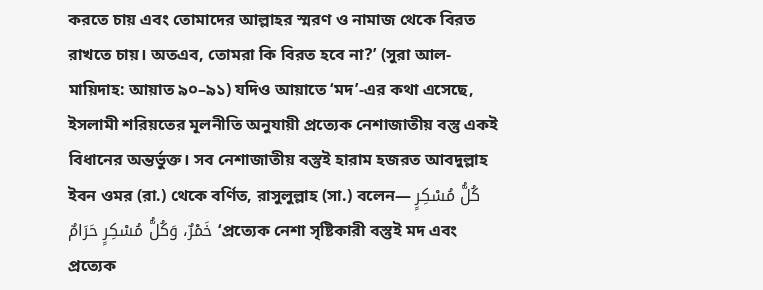করতে চায় এবং তোমাদের আল্লাহর স্মরণ ও নামাজ থেকে বিরত রাখতে চায়। অতএব, তোমরা কি বিরত হবে না?’ (সুরা আল-মায়িদাহ: আয়াত ৯০–৯১) যদিও আয়াতে ‘মদ’-এর কথা এসেছে, ইসলামী শরিয়তের মূলনীতি অনুযায়ী প্রত্যেক নেশাজাতীয় বস্তু একই বিধানের অন্তর্ভুক্ত। সব নেশাজাতীয় বস্তুই হারাম হজরত আবদুল্লাহ ইবন ওমর (রা.) থেকে বর্ণিত, রাসুলুল্লাহ (সা.) বলেন— كُلُّ مُسْكِرٍ خَمْرٌ، وَكُلُّ مُسْكِرٍ حَرَامٌ ‘প্রত্যেক নেশা সৃষ্টিকারী বস্তুই মদ এবং প্রত্যেক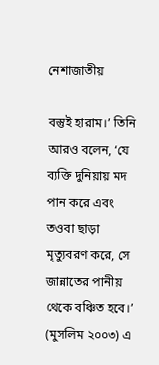নেশাজাতীয়

বস্তুই হারাম।’ তিনি আরও বলেন, ‘যে ব্যক্তি দুনিয়ায় মদ পান করে এবং তওবা ছাড়া মৃত্যুবরণ করে, সে জান্নাতের পানীয় থেকে বঞ্চিত হবে।’ (মুসলিম ২০০৩) এ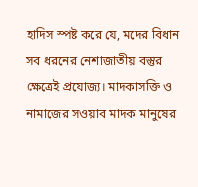হাদিস স্পষ্ট করে যে, মদের বিধান সব ধরনের নেশাজাতীয় বস্তুর ক্ষেত্রেই প্রযোজ্য। মাদকাসক্তি ও নামাজের সওয়াব মাদক মানুষের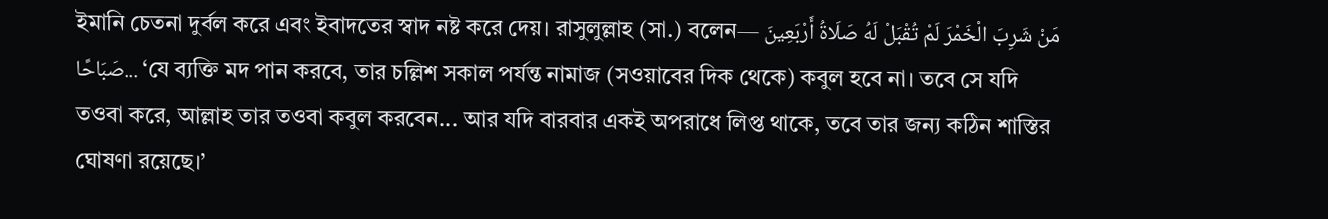ইমানি চেতনা দুর্বল করে এবং ইবাদতের স্বাদ নষ্ট করে দেয়। রাসুলুল্লাহ (সা.) বলেন— مَنْ شَرِبَ الْخَمْرَ لَمْ تُقْبَلْ لَهُ صَلَاةُ أَرْبَعِينَ صَبَاحًا... ‘যে ব্যক্তি মদ পান করবে, তার চল্লিশ সকাল পর্যন্ত নামাজ (সওয়াবের দিক থেকে) কবুল হবে না। তবে সে যদি তওবা করে, আল্লাহ তার তওবা কবুল করবেন... আর যদি বারবার একই অপরাধে লিপ্ত থাকে, তবে তার জন্য কঠিন শাস্তির ঘোষণা রয়েছে।’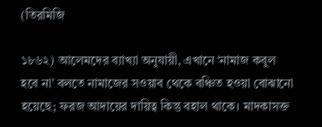(তিরমিজি

১৮৬২) আলেমদের ব্যাখ্যা অনুযায়ী, এখানে ‘নামাজ কবুল হবে না’ বলতে নামাজের সওয়াব থেকে বঞ্চিত হওয়া বোঝানো হয়েছে; ফরজ আদায়ের দায়িত্ব কিন্তু বহাল থাকে। মাদকাসক্ত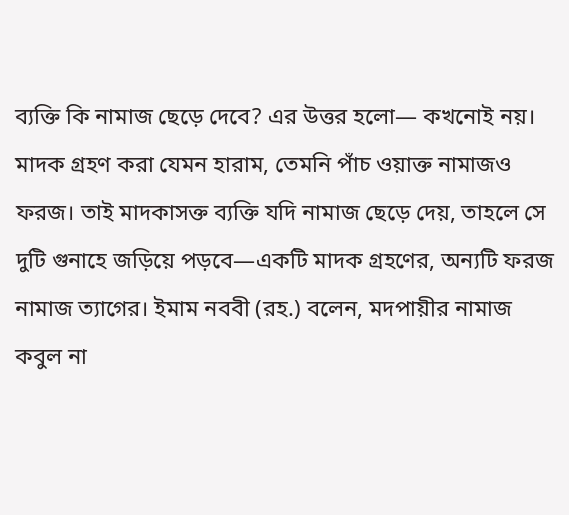ব্যক্তি কি নামাজ ছেড়ে দেবে? এর উত্তর হলো— কখনোই নয়। মাদক গ্রহণ করা যেমন হারাম, তেমনি পাঁচ ওয়াক্ত নামাজও ফরজ। তাই মাদকাসক্ত ব্যক্তি যদি নামাজ ছেড়ে দেয়, তাহলে সে দুটি গুনাহে জড়িয়ে পড়বে—একটি মাদক গ্রহণের, অন্যটি ফরজ নামাজ ত্যাগের। ইমাম নববী (রহ.) বলেন, মদপায়ীর নামাজ কবুল না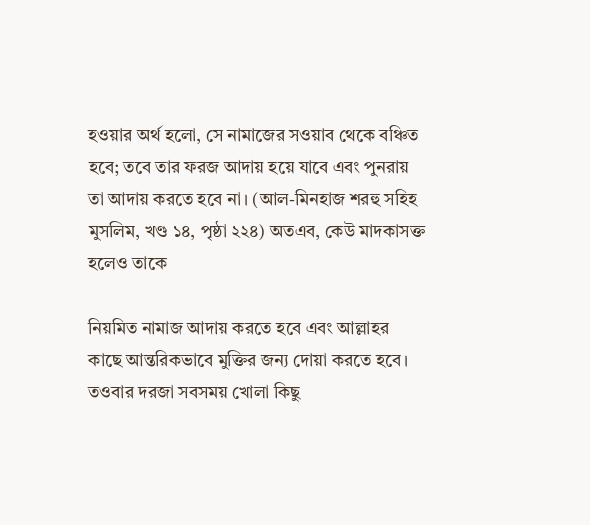হওয়ার অর্থ হলো, সে নামাজের সওয়াব থেকে বঞ্চিত হবে; তবে তার ফরজ আদায় হয়ে যাবে এবং পুনরায় তা আদায় করতে হবে না। (আল-মিনহাজ শরহু সহিহ মুসলিম, খণ্ড ১৪, পৃষ্ঠা ২২৪) অতএব, কেউ মাদকাসক্ত হলেও তাকে

নিয়মিত নামাজ আদায় করতে হবে এবং আল্লাহর কাছে আন্তরিকভাবে মুক্তির জন্য দোয়া করতে হবে। তওবার দরজা সবসময় খোলা কিছু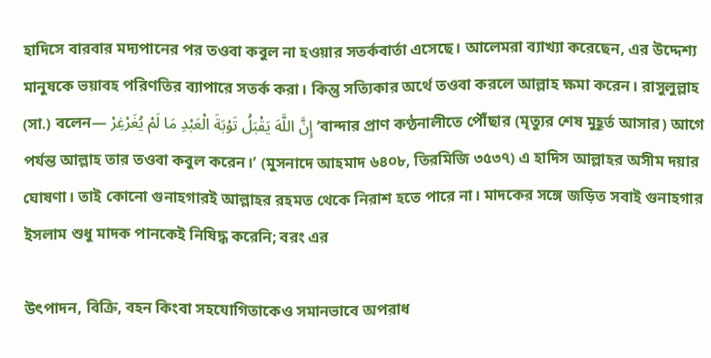হাদিসে বারবার মদ্যপানের পর তওবা কবুল না হওয়ার সতর্কবার্তা এসেছে। আলেমরা ব্যাখ্যা করেছেন, এর উদ্দেশ্য মানুষকে ভয়াবহ পরিণতির ব্যাপারে সতর্ক করা। কিন্তু সত্যিকার অর্থে তওবা করলে আল্লাহ ক্ষমা করেন। রাসুলুল্লাহ (সা.) বলেন— إِنَّ اللَّهَ يَقْبَلُ تَوْبَةَ الْعَبْدِ مَا لَمْ يُغَرْغِرْ ‘বান্দার প্রাণ কণ্ঠনালীতে পৌঁছার (মৃত্যুর শেষ মুহূর্ত আসার) আগে পর্যন্ত আল্লাহ তার তওবা কবুল করেন।’ (মুসনাদে আহমাদ ৬৪০৮, তিরমিজি ৩৫৩৭) এ হাদিস আল্লাহর অসীম দয়ার ঘোষণা। তাই কোনো গুনাহগারই আল্লাহর রহমত থেকে নিরাশ হতে পারে না। মাদকের সঙ্গে জড়িত সবাই গুনাহগার ইসলাম শুধু মাদক পানকেই নিষিদ্ধ করেনি; বরং এর

উৎপাদন, বিক্রি, বহন কিংবা সহযোগিতাকেও সমানভাবে অপরাধ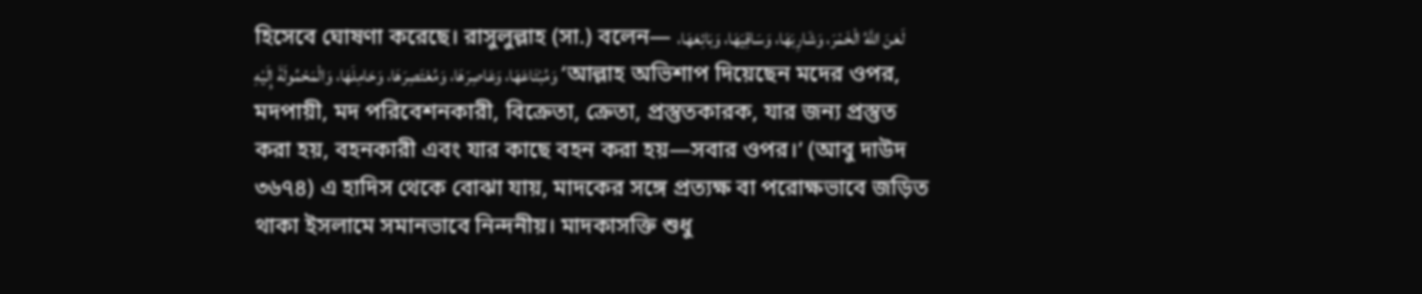হিসেবে ঘোষণা করেছে। রাসুলুল্লাহ (সা.) বলেন— لَعَنَ اللَّهُ الْخَمْرَ، وَشَارِبَهَا، وَسَاقِيَهَا، وَبَائِعَهَا، وَمُبْتَاعَهَا، وَعَاصِرَهَا، وَمُعْتَصِرَهَا، وَحَامِلَهَا، وَالْمَحْمُولَةَ إِلَيْهِ ‘আল্লাহ অভিশাপ দিয়েছেন মদের ওপর, মদপায়ী, মদ পরিবেশনকারী, বিক্রেতা, ক্রেতা, প্রস্তুতকারক, যার জন্য প্রস্তুত করা হয়, বহনকারী এবং যার কাছে বহন করা হয়—সবার ওপর।’ (আবু দাউদ ৩৬৭৪) এ হাদিস থেকে বোঝা যায়, মাদকের সঙ্গে প্রত্যক্ষ বা পরোক্ষভাবে জড়িত থাকা ইসলামে সমানভাবে নিন্দনীয়। মাদকাসক্তি শুধু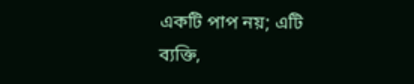একটি পাপ নয়; এটি ব্যক্তি,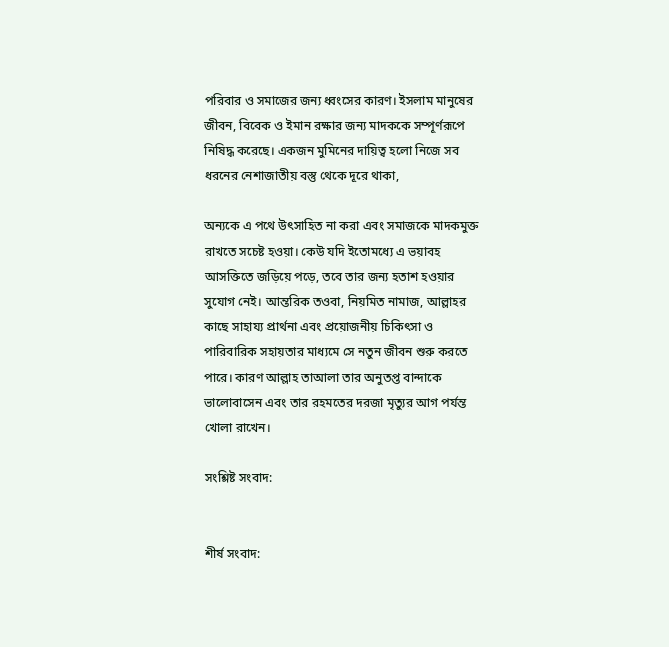পরিবার ও সমাজের জন্য ধ্বংসের কারণ। ইসলাম মানুষের জীবন, বিবেক ও ইমান রক্ষার জন্য মাদককে সম্পূর্ণরূপে নিষিদ্ধ করেছে। একজন মুমিনের দায়িত্ব হলো নিজে সব ধরনের নেশাজাতীয় বস্তু থেকে দূরে থাকা,

অন্যকে এ পথে উৎসাহিত না করা এবং সমাজকে মাদকমুক্ত রাখতে সচেষ্ট হওয়া। কেউ যদি ইতোমধ্যে এ ভয়াবহ আসক্তিতে জড়িয়ে পড়ে, তবে তার জন্য হতাশ হওয়ার সুযোগ নেই। আন্তরিক তওবা, নিয়মিত নামাজ, আল্লাহর কাছে সাহায্য প্রার্থনা এবং প্রয়োজনীয় চিকিৎসা ও পারিবারিক সহায়তার মাধ্যমে সে নতুন জীবন শুরু করতে পারে। কারণ আল্লাহ তাআলা তার অনুতপ্ত বান্দাকে ভালোবাসেন এবং তার রহমতের দরজা মৃত্যুর আগ পর্যন্ত খোলা রাখেন।

সংশ্লিষ্ট সংবাদ:


শীর্ষ সংবাদ: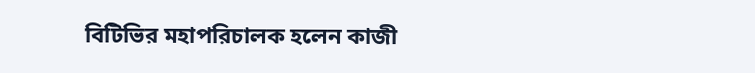বিটিভির মহাপরিচালক হলেন কাজী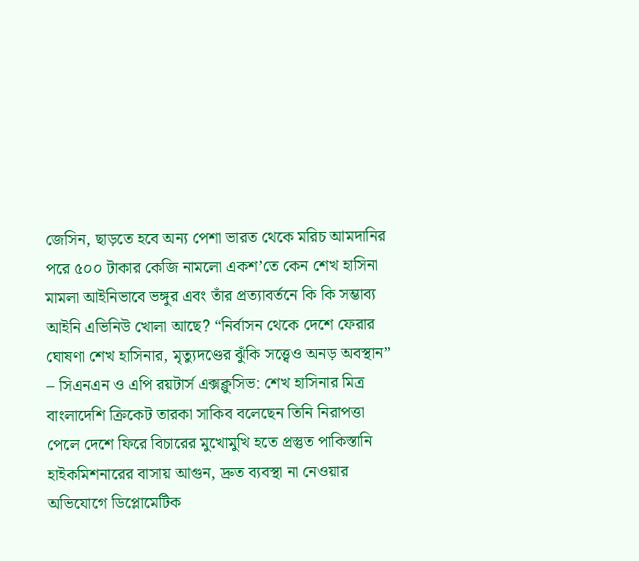জেসিন, ছাড়তে হবে অন্য পেশা ভারত থেকে মরিচ আমদানির পরে ৫০০ টাকার কেজি নামলো একশ’তে কেন শেখ হাসিনা মামলা আইনিভাবে ভঙ্গুর এবং তাঁর প্রত্যাবর্তনে কি কি সম্ভাব্য আইনি এভিনিউ খোলা আছে? “নির্বাসন থেকে দেশে ফেরার ঘোষণা শেখ হাসিনার, মৃত্যুদণ্ডের ঝুঁকি সত্ত্বেও অনড় অবস্থান” – সিএনএন ও এপি রয়টার্স এক্সক্লুসিভ: শেখ হাসিনার মিত্র বাংলাদেশি ক্রিকেট তারকা সাকিব বলেছেন তিনি নিরাপত্তা পেলে দেশে ফিরে বিচারের মুখোমুখি হতে প্রস্তুত পাকিস্তানি হাইকমিশনারের বাসায় আগুন, দ্রুত ব্যবস্থা না নেওয়ার অভিযোগে ডিপ্লোমেটিক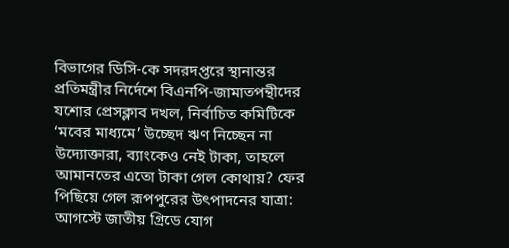বিভাগের ডিসি-কে সদরদপ্তরে স্থানান্তর প্রতিমন্ত্রীর নির্দেশে বিএনপি-জামাতপন্থীদের যশোর প্রেসক্লাব দখল, নির্বাচিত কমিটিকে ‘মবের মাধ্যমে’ উচ্ছেদ ঋণ নিচ্ছেন না উদ্যোক্তারা, ব্যাংকেও নেই টাকা, তাহলে আমানতের এতো টাকা গেল কোথায়? ফের পিছিয়ে গেল রূপপুরের উৎপাদনের যাত্রা: আগস্টে জাতীয় গ্রিডে যোগ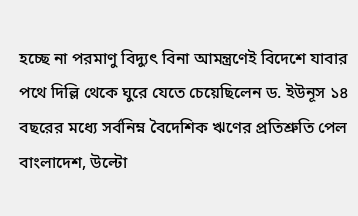হচ্ছে না পরমাণু বিদ্যুৎ বিনা আমন্ত্রণেই বিদেশে যাবার পথে দিল্লি থেকে ঘুরে যেতে চেয়েছিলেন ড. ইউনূস ১৪ বছরের মধ্যে সর্বনিম্ন বৈদেশিক ঋণের প্রতিশ্রুতি পেল বাংলাদেশ, উল্টো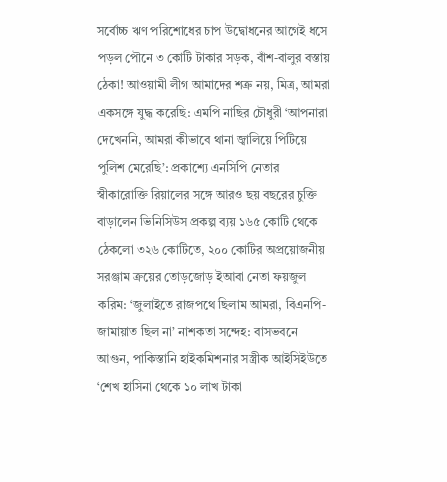সর্বোচ্চ ঋণ পরিশোধের চাপ উদ্বোধনের আগেই ধসে পড়ল পৌনে ৩ কোটি টাকার সড়ক, বাঁশ-বালুর বস্তায় ঠেকা! আওয়ামী লীগ আমাদের শত্রু নয়, মিত্র, আমরা একসঙ্গে যুদ্ধ করেছি: এমপি নাছির চৌধুরী ‘আপনারা দেখেননি, আমরা কীভাবে থানা জ্বালিয়ে পিটিয়ে পুলিশ মেরেছি’: প্রকাশ্যে এনসিপি নেতার স্বীকারোক্তি রিয়ালের সঙ্গে আরও ছয় বছরের চুক্তি বাড়ালেন ভিনিসিউস প্রকল্প ব্যয় ১৬৫ কোটি থেকে ঠেকলো ৩২৬ কোটিতে, ২০০ কোটির অপ্রয়োজনীয় সরঞ্জাম ক্রয়ের তোড়জোড় ইআবা নেতা ফয়জুল করিম: ‘জুলাইতে রাজপথে ছিলাম আমরা, বিএনপি-জামায়াত ছিল না’ নাশকতা সন্দেহ: বাসভবনে আগুন, পাকিস্তানি হাইকমিশনার সস্ত্রীক আইসিইউতে ‘শেখ হাসিনা থেকে ১০ লাখ টাকা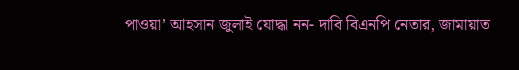পাওয়া’ আহসান জুলাই যোদ্ধা নন- দাবি বিএনপি নেতার, জামায়াত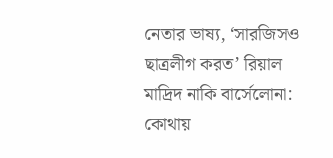নেতার ভাষ্য, ‘সারজিসও ছাত্রলীগ করত’ রিয়াল মাদ্রিদ নাকি বার্সেলোনা: কোথায়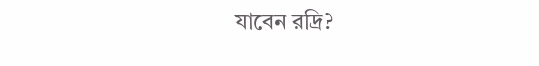যাবেন রদ্রি?